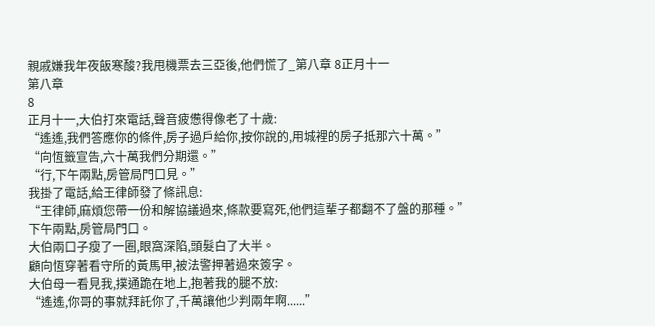親戚嫌我年夜飯寒酸?我甩機票去三亞後,他們慌了_第八章 8正月十一
第八章
8
正月十一,大伯打來電話,聲音疲憊得像老了十歲:
“遙遙,我們答應你的條件,房子過戶給你,按你說的,用城裡的房子抵那六十萬。”
“向恆籤宣告,六十萬我們分期還。”
“行,下午兩點,房管局門口見。”
我掛了電話,給王律師發了條訊息:
“王律師,麻煩您帶一份和解協議過來,條款要寫死,他們這輩子都翻不了盤的那種。”
下午兩點,房管局門口。
大伯兩口子瘦了一圈,眼窩深陷,頭髮白了大半。
顧向恆穿著看守所的黃馬甲,被法警押著過來簽字。
大伯母一看見我,撲通跪在地上,抱著我的腿不放:
“遙遙,你哥的事就拜託你了,千萬讓他少判兩年啊......”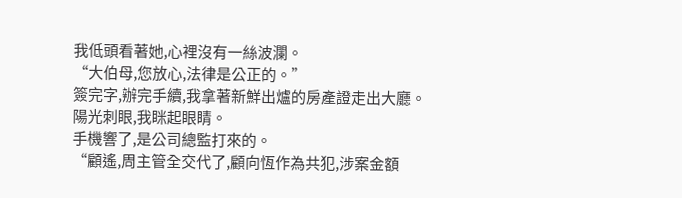我低頭看著她,心裡沒有一絲波瀾。
“大伯母,您放心,法律是公正的。”
簽完字,辦完手續,我拿著新鮮出爐的房產證走出大廳。
陽光刺眼,我眯起眼睛。
手機響了,是公司總監打來的。
“顧遙,周主管全交代了,顧向恆作為共犯,涉案金額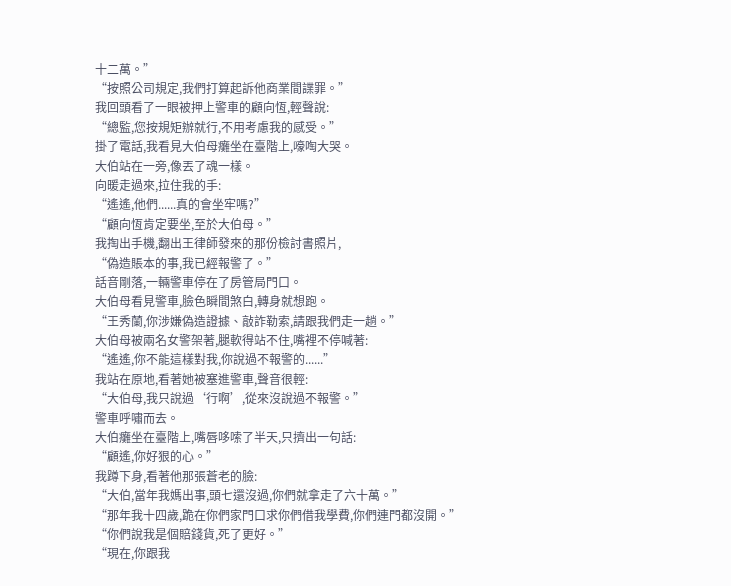十二萬。”
“按照公司規定,我們打算起訴他商業間諜罪。”
我回頭看了一眼被押上警車的顧向恆,輕聲說:
“總監,您按規矩辦就行,不用考慮我的感受。”
掛了電話,我看見大伯母癱坐在臺階上,嚎啕大哭。
大伯站在一旁,像丟了魂一樣。
向暖走過來,拉住我的手:
“遙遙,他們......真的會坐牢嗎?”
“顧向恆肯定要坐,至於大伯母。”
我掏出手機,翻出王律師發來的那份檢討書照片,
“偽造賬本的事,我已經報警了。”
話音剛落,一輛警車停在了房管局門口。
大伯母看見警車,臉色瞬間煞白,轉身就想跑。
“王秀蘭,你涉嫌偽造證據、敲詐勒索,請跟我們走一趟。”
大伯母被兩名女警架著,腿軟得站不住,嘴裡不停喊著:
“遙遙,你不能這樣對我,你說過不報警的......”
我站在原地,看著她被塞進警車,聲音很輕:
“大伯母,我只說過‘行啊’,從來沒說過不報警。”
警車呼嘯而去。
大伯癱坐在臺階上,嘴唇哆嗦了半天,只擠出一句話:
“顧遙,你好狠的心。”
我蹲下身,看著他那張蒼老的臉:
“大伯,當年我媽出事,頭七還沒過,你們就拿走了六十萬。”
“那年我十四歲,跪在你們家門口求你們借我學費,你們連門都沒開。”
“你們說我是個賠錢貨,死了更好。”
“現在,你跟我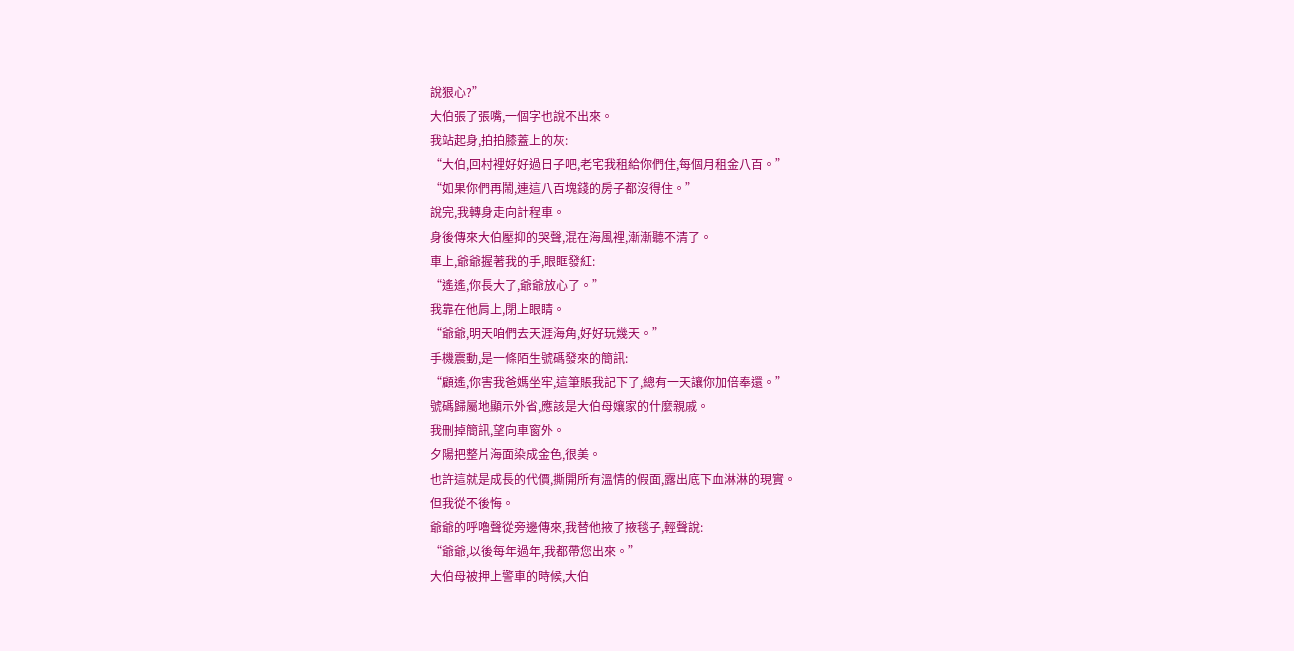說狠心?”
大伯張了張嘴,一個字也說不出來。
我站起身,拍拍膝蓋上的灰:
“大伯,回村裡好好過日子吧,老宅我租給你們住,每個月租金八百。”
“如果你們再鬧,連這八百塊錢的房子都沒得住。”
說完,我轉身走向計程車。
身後傳來大伯壓抑的哭聲,混在海風裡,漸漸聽不清了。
車上,爺爺握著我的手,眼眶發紅:
“遙遙,你長大了,爺爺放心了。”
我靠在他肩上,閉上眼睛。
“爺爺,明天咱們去天涯海角,好好玩幾天。”
手機震動,是一條陌生號碼發來的簡訊:
“顧遙,你害我爸媽坐牢,這筆賬我記下了,總有一天讓你加倍奉還。”
號碼歸屬地顯示外省,應該是大伯母孃家的什麼親戚。
我刪掉簡訊,望向車窗外。
夕陽把整片海面染成金色,很美。
也許這就是成長的代價,撕開所有溫情的假面,露出底下血淋淋的現實。
但我從不後悔。
爺爺的呼嚕聲從旁邊傳來,我替他掖了掖毯子,輕聲說:
“爺爺,以後每年過年,我都帶您出來。”
大伯母被押上警車的時候,大伯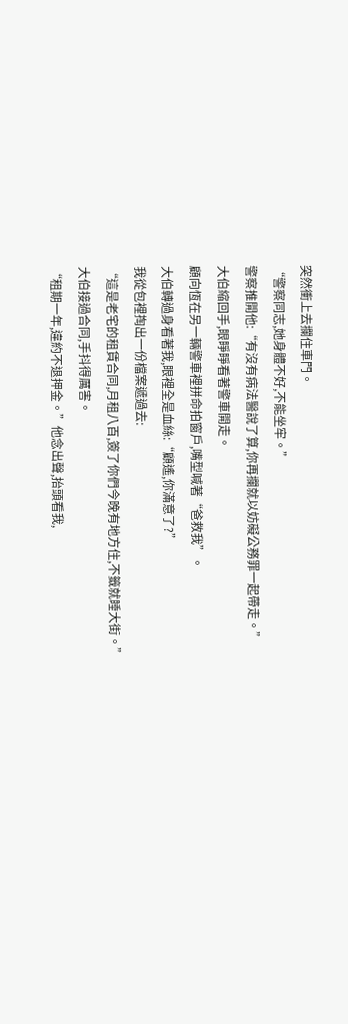突然衝上去攔住車門。
“警察同志,她身體不好,不能坐牢。”
警察推開他:“有沒有病法醫說了算,你再攔就以妨礙公務罪一起帶走。”
大伯縮回手,眼睜睜看著警車開走。
顧向恆在另一輛警車裡拼命拍窗戶,嘴型喊著“爸救我”。
大伯轉過身看著我,眼裡全是血絲:“顧遙,你滿意了?”
我從包裡掏出一份檔案遞過去:
“這是老宅的租賃合同,月租八百,簽了你們今晚有地方住,不籤就睡大街。”
大伯接過合同,手抖得厲害。
“租期一年,違約不退押金。”他念出聲,抬頭看我,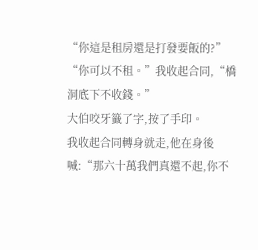“你這是租房還是打發要飯的?”
“你可以不租。”我收起合同,“橋洞底下不收錢。”
大伯咬牙籤了字,按了手印。
我收起合同轉身就走,他在身後喊:“那六十萬我們真還不起,你不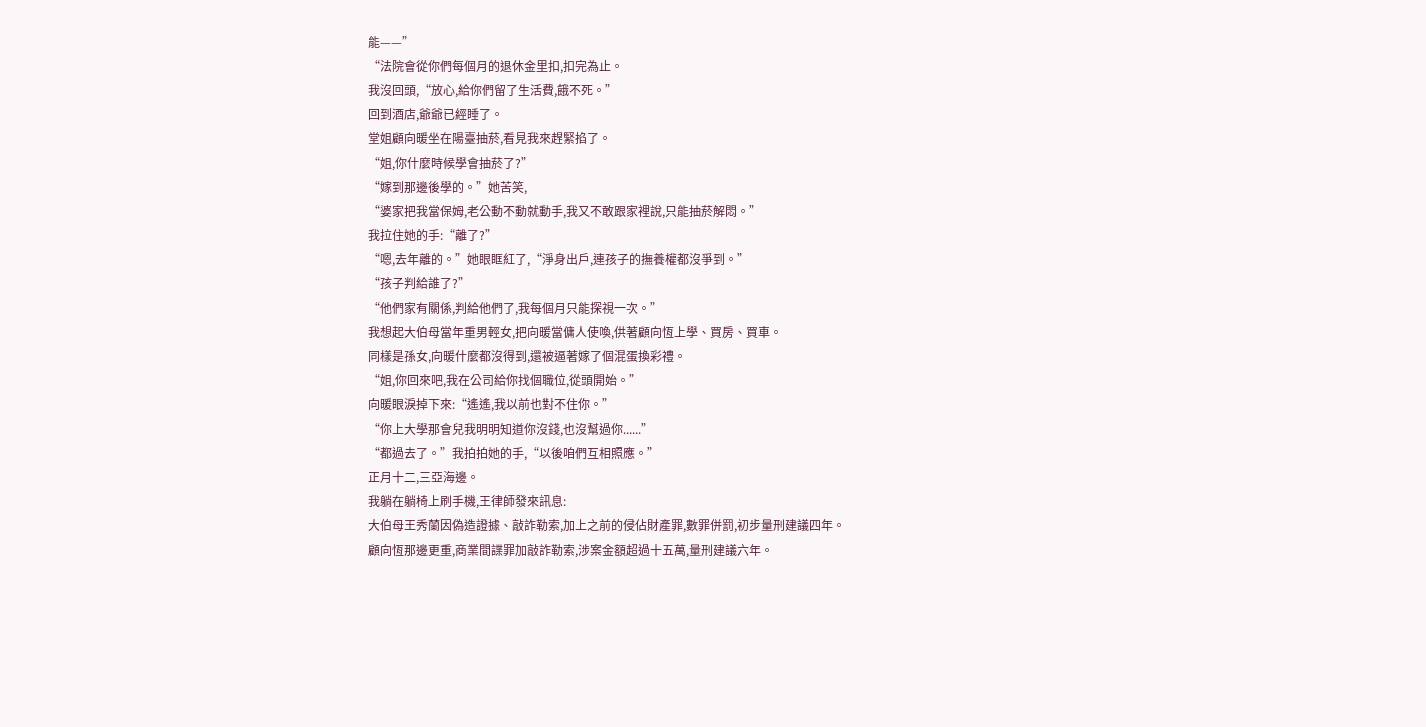能——”
“法院會從你們每個月的退休金里扣,扣完為止。
我沒回頭,“放心,給你們留了生活費,餓不死。”
回到酒店,爺爺已經睡了。
堂姐顧向暖坐在陽臺抽菸,看見我來趕緊掐了。
“姐,你什麼時候學會抽菸了?”
“嫁到那邊後學的。”她苦笑,
“婆家把我當保姆,老公動不動就動手,我又不敢跟家裡說,只能抽菸解悶。”
我拉住她的手:“離了?”
“嗯,去年離的。”她眼眶紅了,“淨身出戶,連孩子的撫養權都沒爭到。”
“孩子判給誰了?”
“他們家有關係,判給他們了,我每個月只能探視一次。”
我想起大伯母當年重男輕女,把向暖當傭人使喚,供著顧向恆上學、買房、買車。
同樣是孫女,向暖什麼都沒得到,還被逼著嫁了個混蛋換彩禮。
“姐,你回來吧,我在公司給你找個職位,從頭開始。”
向暖眼淚掉下來:“遙遙,我以前也對不住你。”
“你上大學那會兒我明明知道你沒錢,也沒幫過你......”
“都過去了。”我拍拍她的手,“以後咱們互相照應。”
正月十二,三亞海邊。
我躺在躺椅上刷手機,王律師發來訊息:
大伯母王秀蘭因偽造證據、敲詐勒索,加上之前的侵佔財產罪,數罪併罰,初步量刑建議四年。
顧向恆那邊更重,商業間諜罪加敲詐勒索,涉案金額超過十五萬,量刑建議六年。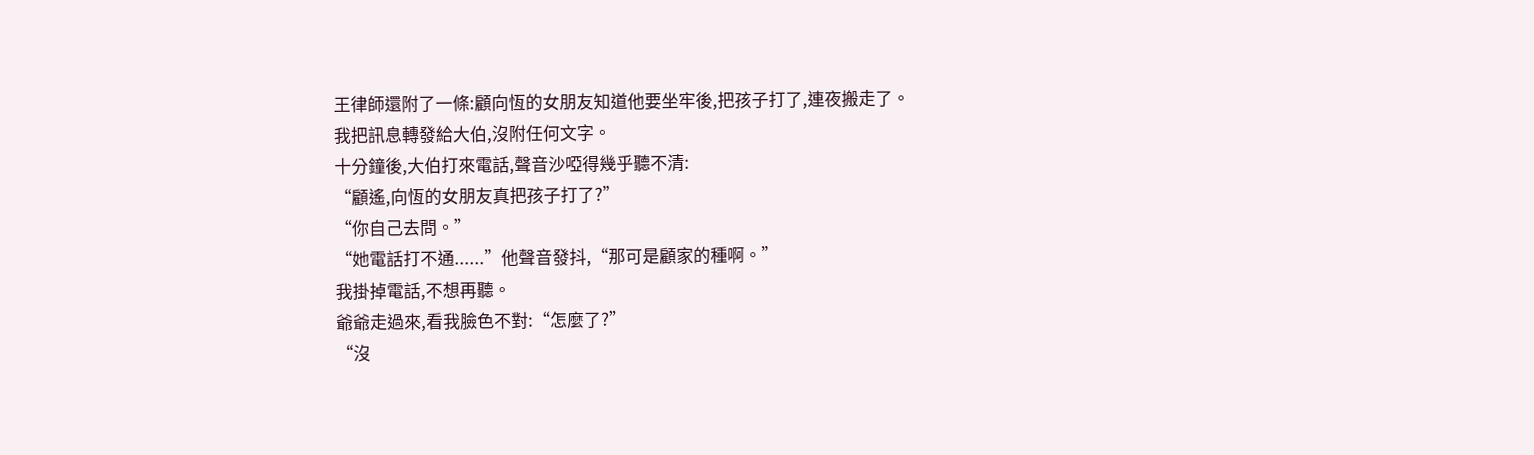王律師還附了一條:顧向恆的女朋友知道他要坐牢後,把孩子打了,連夜搬走了。
我把訊息轉發給大伯,沒附任何文字。
十分鐘後,大伯打來電話,聲音沙啞得幾乎聽不清:
“顧遙,向恆的女朋友真把孩子打了?”
“你自己去問。”
“她電話打不通......”他聲音發抖,“那可是顧家的種啊。”
我掛掉電話,不想再聽。
爺爺走過來,看我臉色不對:“怎麼了?”
“沒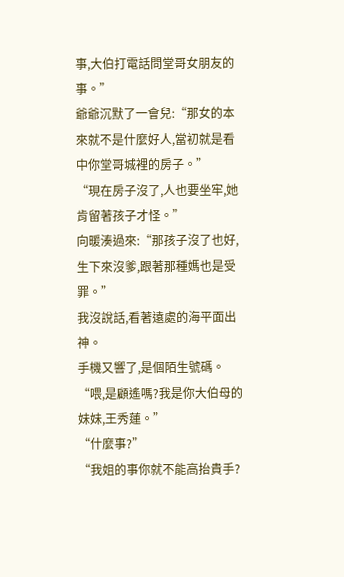事,大伯打電話問堂哥女朋友的事。”
爺爺沉默了一會兒:“那女的本來就不是什麼好人,當初就是看中你堂哥城裡的房子。”
“現在房子沒了,人也要坐牢,她肯留著孩子才怪。”
向暖湊過來:“那孩子沒了也好,生下來沒爹,跟著那種媽也是受罪。”
我沒說話,看著遠處的海平面出神。
手機又響了,是個陌生號碼。
“喂,是顧遙嗎?我是你大伯母的妹妹,王秀蓮。”
“什麼事?”
“我姐的事你就不能高抬貴手?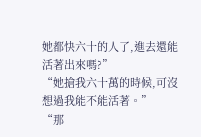她都快六十的人了,進去還能活著出來嗎?”
“她搶我六十萬的時候,可沒想過我能不能活著。”
“那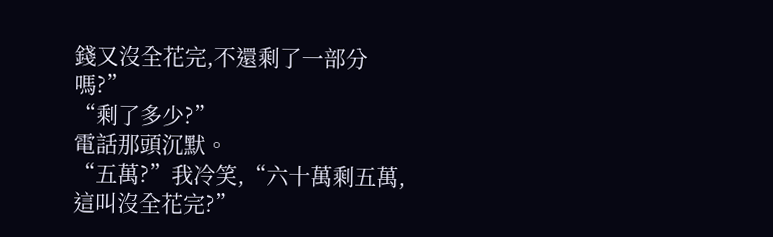錢又沒全花完,不還剩了一部分嗎?”
“剩了多少?”
電話那頭沉默。
“五萬?”我冷笑,“六十萬剩五萬,這叫沒全花完?”